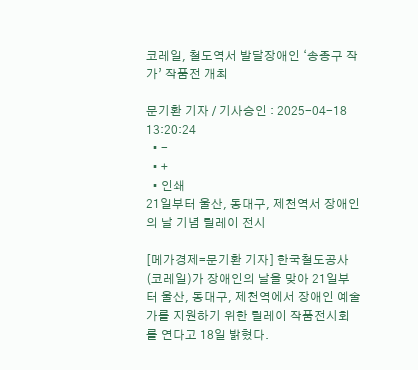코레일, 철도역서 발달장애인 ‘송종구 작가’ 작품전 개최

문기환 기자 / 기사승인 : 2025-04-18 13:20:24
  • -
  • +
  • 인쇄
21일부터 울산, 동대구, 제천역서 장애인의 날 기념 릴레이 전시

[메가경제=문기환 기자] 한국철도공사(코레일)가 장애인의 날을 맞아 21일부터 울산, 동대구, 제천역에서 장애인 예술가를 지원하기 위한 릴레이 작품전시회를 연다고 18일 밝혔다.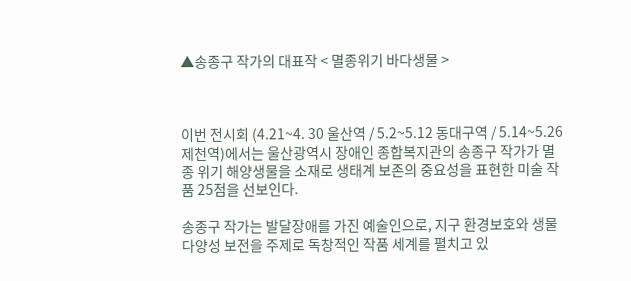▲송종구 작가의 대표작 < 멸종위기 바다생물 >



이번 전시회 (4.21~4. 30 울산역 / 5.2~5.12 동대구역 / 5.14~5.26 제천역)에서는 울산광역시 장애인 종합복지관의 송종구 작가가 멸종 위기 해양생물을 소재로 생태계 보존의 중요성을 표현한 미술 작품 25점을 선보인다.

송종구 작가는 발달장애를 가진 예술인으로, 지구 환경보호와 생물 다양성 보전을 주제로 독창적인 작품 세계를 펼치고 있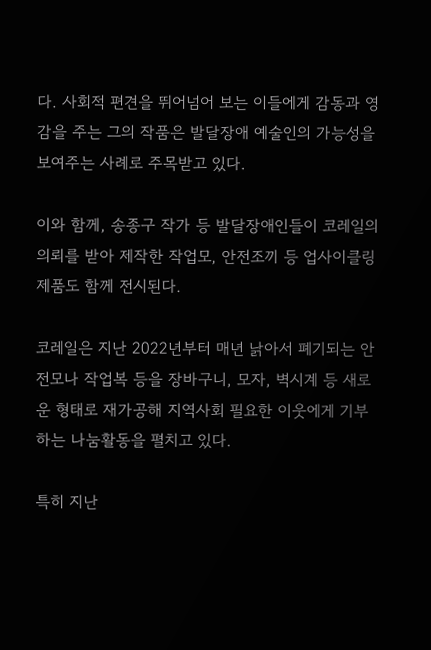다. 사회적 편견을 뛰어넘어 보는 이들에게 감동과 영감을 주는 그의 작품은 발달장애 예술인의 가능성을 보여주는 사례로 주목받고 있다.

이와 함께, 송종구 작가 등 발달장애인들이 코레일의 의뢰를 받아 제작한 작업모, 안전조끼 등 업사이클링 제품도 함께 전시된다.

코레일은 지난 2022년부터 매년 낡아서 폐기되는 안전모나 작업복 등을 장바구니, 모자, 벽시계 등 새로운 형태로 재가공해 지역사회 필요한 이웃에게 기부하는 나눔활동을 펼치고 있다.

특히 지난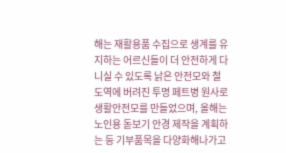해는 재활용품 수집으로 생계를 유지하는 어르신들이 더 안전하게 다니실 수 있도록 낡은 안전모와 철도역에 버려진 투명 페트병 원사로 생활안전모를 만들었으며, 올해는 노인용 돋보기 안경 제작을 계획하는 등 기부품목을 다양화해나가고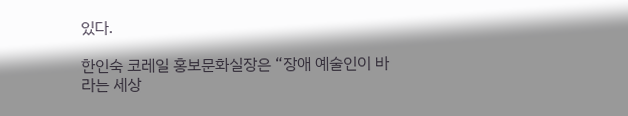있다.

한인숙 코레일 홍보문화실장은 “장애 예술인이 바라는 세상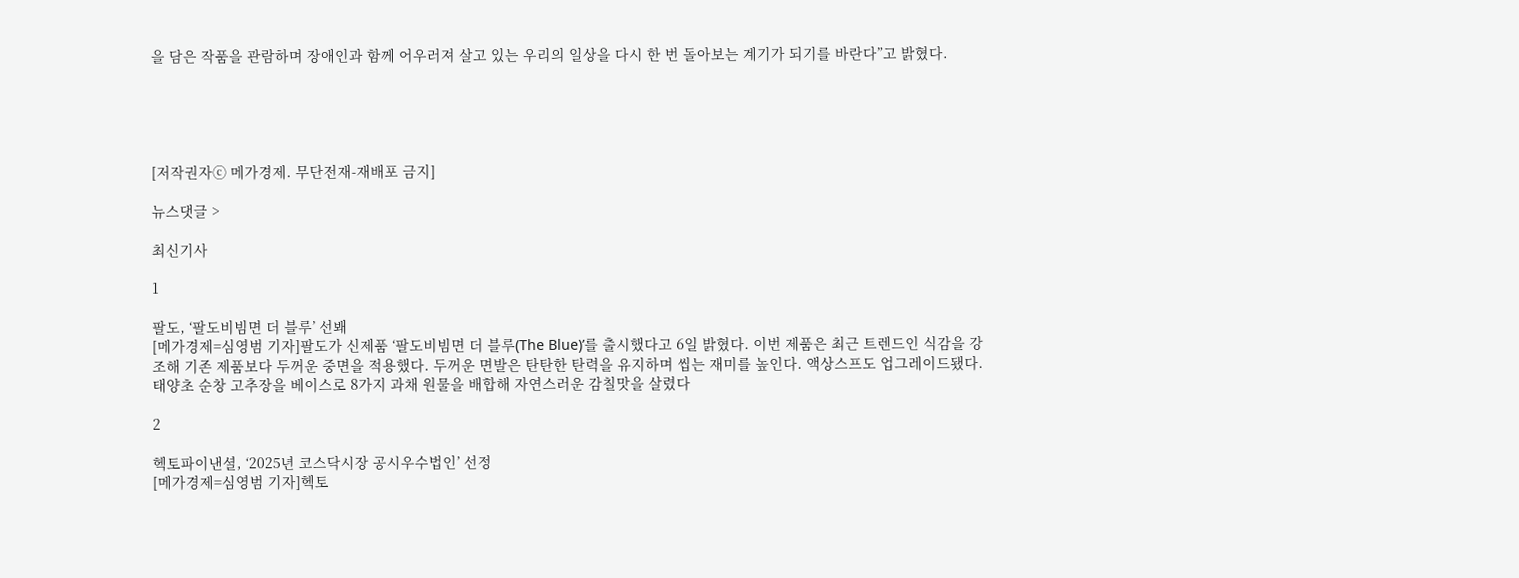을 담은 작품을 관람하며 장애인과 함께 어우러져 살고 있는 우리의 일상을 다시 한 번 돌아보는 계기가 되기를 바란다”고 밝혔다.





[저작권자ⓒ 메가경제. 무단전재-재배포 금지]

뉴스댓글 >

최신기사

1

팔도, ‘팔도비빔면 더 블루’ 선봬
[메가경제=심영범 기자]팔도가 신제품 ‘팔도비빔면 더 블루(The Blue)’를 출시했다고 6일 밝혔다. 이번 제품은 최근 트렌드인 식감을 강조해 기존 제품보다 두꺼운 중면을 적용했다. 두꺼운 면발은 탄탄한 탄력을 유지하며 씹는 재미를 높인다. 액상스프도 업그레이드됐다. 태양초 순창 고추장을 베이스로 8가지 과채 원물을 배합해 자연스러운 감칠맛을 살렸다

2

헥토파이낸셜, ‘2025년 코스닥시장 공시우수법인’ 선정
[메가경제=심영범 기자]헥토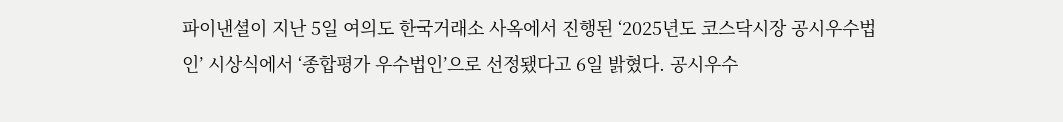파이낸셜이 지난 5일 여의도 한국거래소 사옥에서 진행된 ‘2025년도 코스닥시장 공시우수법인’ 시상식에서 ‘종합평가 우수법인’으로 선정됐다고 6일 밝혔다. 공시우수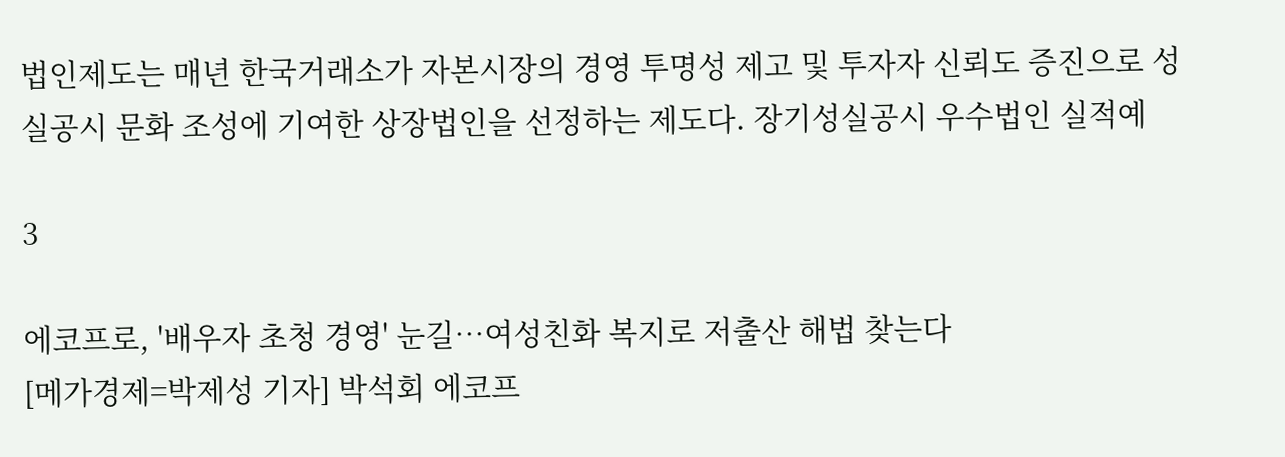법인제도는 매년 한국거래소가 자본시장의 경영 투명성 제고 및 투자자 신뢰도 증진으로 성실공시 문화 조성에 기여한 상장법인을 선정하는 제도다. 장기성실공시 우수법인 실적예

3

에코프로, '배우자 초청 경영' 눈길…여성친화 복지로 저출산 해법 찾는다
[메가경제=박제성 기자] 박석회 에코프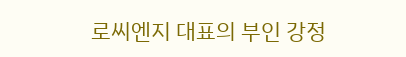로씨엔지 대표의 부인 강정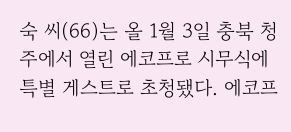숙 씨(66)는 올 1월 3일 충북 청주에서 열린 에코프로 시무식에 특별 게스트로 초청됐다. 에코프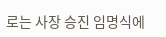로는 사장 승진 임명식에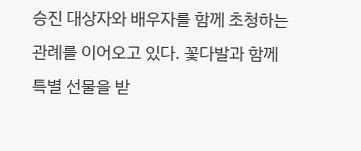승진 대상자와 배우자를 함께 초청하는 관례를 이어오고 있다. 꽃다발과 함께 특별 선물을 받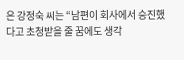은 강정숙 씨는 “남편이 회사에서 승진했다고 초청받을 줄 꿈에도 생각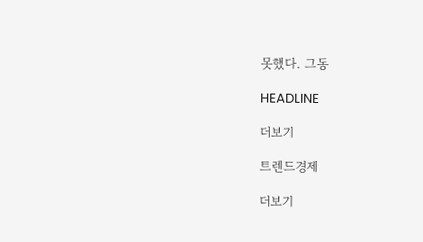못했다. 그동

HEADLINE

더보기

트렌드경제

더보기